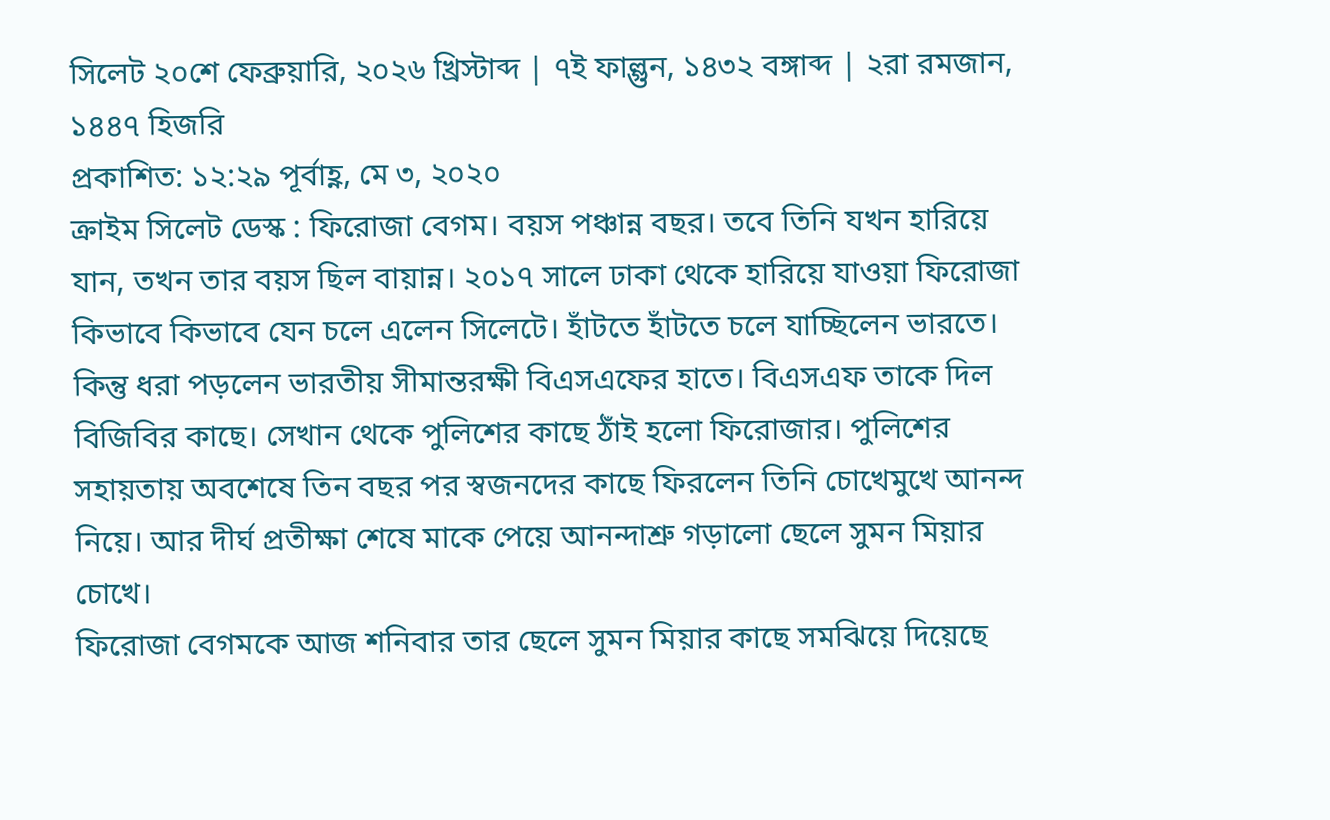সিলেট ২০শে ফেব্রুয়ারি, ২০২৬ খ্রিস্টাব্দ | ৭ই ফাল্গুন, ১৪৩২ বঙ্গাব্দ | ২রা রমজান, ১৪৪৭ হিজরি
প্রকাশিত: ১২:২৯ পূর্বাহ্ণ, মে ৩, ২০২০
ক্রাইম সিলেট ডেস্ক : ফিরোজা বেগম। বয়স পঞ্চান্ন বছর। তবে তিনি যখন হারিয়ে যান, তখন তার বয়স ছিল বায়ান্ন। ২০১৭ সালে ঢাকা থেকে হারিয়ে যাওয়া ফিরোজা কিভাবে কিভাবে যেন চলে এলেন সিলেটে। হাঁটতে হাঁটতে চলে যাচ্ছিলেন ভারতে। কিন্তু ধরা পড়লেন ভারতীয় সীমান্তরক্ষী বিএসএফের হাতে। বিএসএফ তাকে দিল বিজিবির কাছে। সেখান থেকে পুলিশের কাছে ঠাঁই হলো ফিরোজার। পুলিশের সহায়তায় অবশেষে তিন বছর পর স্বজনদের কাছে ফিরলেন তিনি চোখেমুখে আনন্দ নিয়ে। আর দীর্ঘ প্রতীক্ষা শেষে মাকে পেয়ে আনন্দাশ্রু গড়ালো ছেলে সুমন মিয়ার চোখে।
ফিরোজা বেগমকে আজ শনিবার তার ছেলে সুমন মিয়ার কাছে সমঝিয়ে দিয়েছে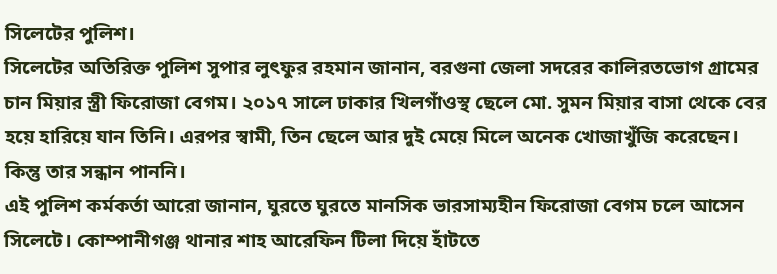সিলেটের পুলিশ।
সিলেটের অতিরিক্ত পুলিশ সুপার লুৎফুর রহমান জানান, বরগুনা জেলা সদরের কালিরতভোগ গ্রামের চান মিয়ার স্ত্রী ফিরোজা বেগম। ২০১৭ সালে ঢাকার খিলগাঁওস্থ ছেলে মো. সুমন মিয়ার বাসা থেকে বের হয়ে হারিয়ে যান তিনি। এরপর স্বামী, তিন ছেলে আর দুই মেয়ে মিলে অনেক খোজাখুঁজি করেছেন। কিন্তু তার সন্ধান পাননি।
এই পুলিশ কর্মকর্তা আরো জানান, ঘুরতে ঘুরতে মানসিক ভারসাম্যহীন ফিরোজা বেগম চলে আসেন সিলেটে। কোম্পানীগঞ্জ থানার শাহ আরেফিন টিলা দিয়ে হাঁটতে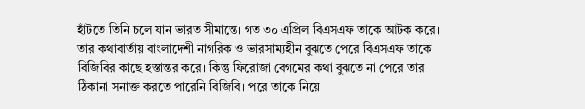হাঁটতে তিনি চলে যান ভারত সীমান্তে। গত ৩০ এপ্রিল বিএসএফ তাকে আটক করে। তার কথাবার্তায় বাংলাদেশী নাগরিক ও ভারসাম্যহীন বুঝতে পেরে বিএসএফ তাকে বিজিবির কাছে হস্তান্তর করে। কিন্তু ফিরোজা বেগমের কথা বুঝতে না পেরে তার ঠিকানা সনাক্ত করতে পারেনি বিজিবি। পরে তাকে নিয়ে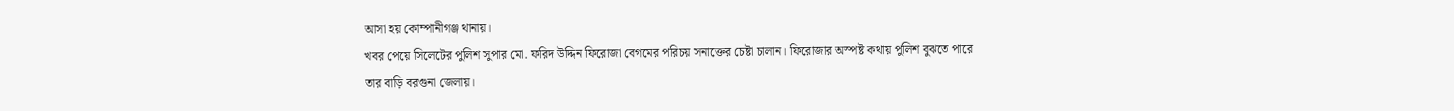আসা হয় কোম্পানীগঞ্জ থানায়।
খবর পেয়ে সিলেটের পুলিশ সুপার মো. ফরিদ উদ্দিন ফিরোজা বেগমের পরিচয় সনাক্তের চেষ্টা চালান। ফিরোজার অস্পষ্ট কথায় পুলিশ বুঝতে পারে তার বাড়ি বরগুনা জেলায়।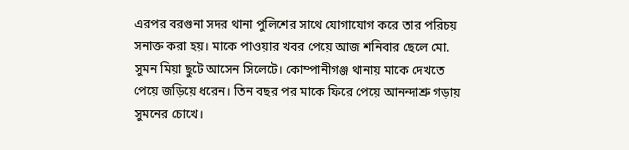এরপর বরগুনা সদর থানা পুলিশের সাথে যোগাযোগ করে তার পরিচয় সনাক্ত করা হয়। মাকে পাওয়ার খবর পেয়ে আজ শনিবার ছেলে মো. সুমন মিয়া ছুটে আসেন সিলেটে। কোম্পানীগঞ্জ থানায় মাকে দেখতে পেয়ে জড়িয়ে ধরেন। তিন বছর পর মাকে ফিরে পেয়ে আনন্দাশ্রু গড়ায় সুমনের চোখে।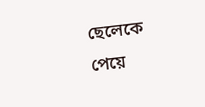ছেলেকে পেয়ে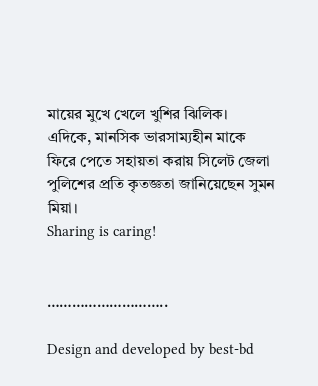মায়ের মুখে খেলে খুশির ঝিলিক।
এদিকে, মানসিক ভারসাম্যহীন মাকে ফিরে পেতে সহায়তা করায় সিলেট জেলা পুলিশের প্রতি কৃতজ্ঞতা জানিয়েছেন সুমন মিয়া।
Sharing is caring!


………………………..

Design and developed by best-bd